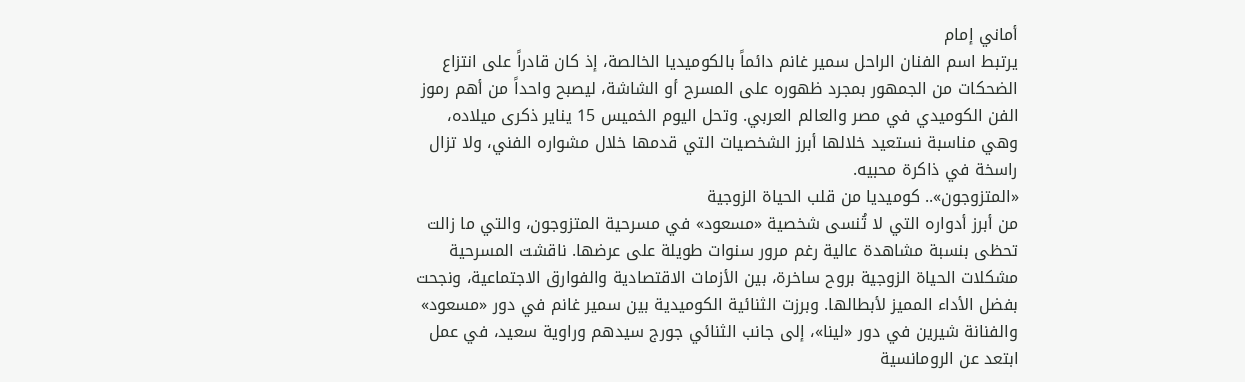أماني إمام
يرتبط اسم الفنان الراحل سمير غانم دائماً بالكوميديا الخالصة، إذ كان قادراً على انتزاع الضحكات من الجمهور بمجرد ظهوره على المسرح أو الشاشة، ليصبح واحداً من أهم رموز الفن الكوميدي في مصر والعالم العربي. وتحل اليوم الخميس 15 يناير ذكرى ميلاده، وهي مناسبة نستعيد خلالها أبرز الشخصيات التي قدمها خلال مشواره الفني، ولا تزال راسخة في ذاكرة محبيه.
«المتزوجون».. كوميديا من قلب الحياة الزوجية
من أبرز أدواره التي لا تُنسى شخصية «مسعود» في مسرحية المتزوجون، والتي ما زالت تحظى بنسبة مشاهدة عالية رغم مرور سنوات طويلة على عرضها. ناقشت المسرحية مشكلات الحياة الزوجية بروح ساخرة، بين الأزمات الاقتصادية والفوارق الاجتماعية، ونجحت بفضل الأداء المميز لأبطالها. وبرزت الثنائية الكوميدية بين سمير غانم في دور «مسعود» والفنانة شيرين في دور «لينا»، إلى جانب الثنائي جورج سيدهم وراوية سعيد، في عمل ابتعد عن الرومانسية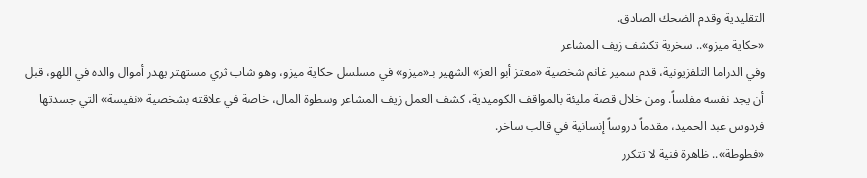التقليدية وقدم الضحك الصادق.
«حكاية ميزو».. سخرية تكشف زيف المشاعر
وفي الدراما التلفزيونية، قدم سمير غانم شخصية «معتز أبو العز» الشهير بـ«ميزو» في مسلسل حكاية ميزو، وهو شاب ثري مستهتر يهدر أموال والده في اللهو، قبل أن يجد نفسه مفلساً. ومن خلال قصة مليئة بالمواقف الكوميدية، كشف العمل زيف المشاعر وسطوة المال، خاصة في علاقته بشخصية «نفيسة» التي جسدتها فردوس عبد الحميد، مقدماً دروساً إنسانية في قالب ساخر.
«فطوطة».. ظاهرة فنية لا تتكرر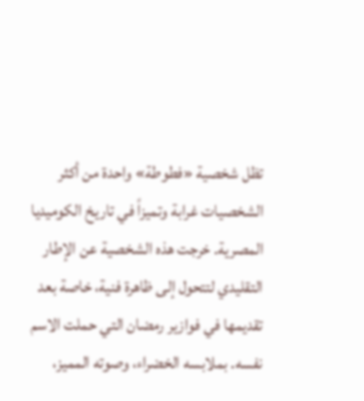تظل شخصية «فطوطة» واحدة من أكثر الشخصيات غرابة وتميزاً في تاريخ الكوميديا المصرية. خرجت هذه الشخصية عن الإطار التقليدي لتتحول إلى ظاهرة فنية، خاصة بعد تقديمها في فوازير رمضان التي حملت الاسم نفسه. بملابسه الخضراء، وصوته المميز،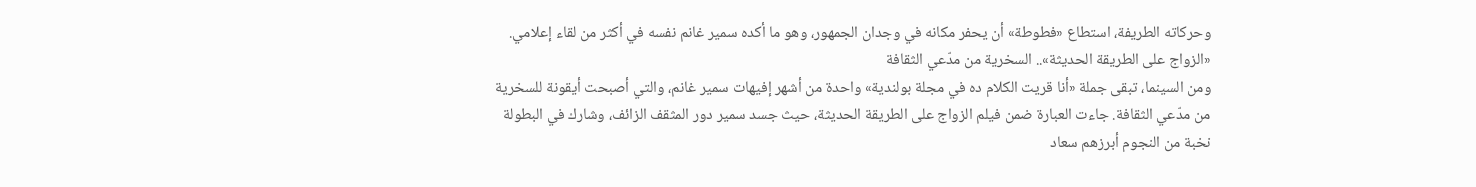وحركاته الطريفة، استطاع «فطوطة» أن يحفر مكانه في وجدان الجمهور، وهو ما أكده سمير غانم نفسه في أكثر من لقاء إعلامي.
«الزواج على الطريقة الحديثة».. السخرية من مدّعي الثقافة
ومن السينما، تبقى جملة «أنا قريت الكلام ده في مجلة بولندية» واحدة من أشهر إفيهات سمير غانم، والتي أصبحت أيقونة للسخرية من مدّعي الثقافة. جاءت العبارة ضمن فيلم الزواج على الطريقة الحديثة، حيث جسد سمير دور المثقف الزائف، وشارك في البطولة نخبة من النجوم أبرزهم سعاد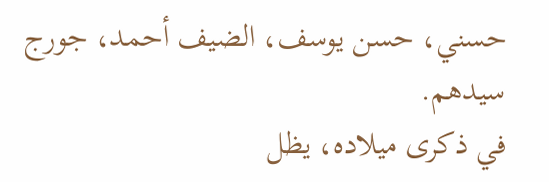حسني، حسن يوسف، الضيف أحمد، جورج سيدهم.
في ذكرى ميلاده، يظل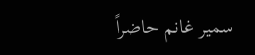سمير غانم حاضراً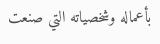بأعماله وشخصياته التي صنعت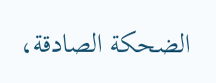الضحكة الصادقة،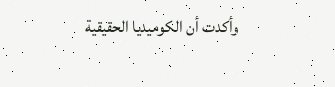وأكدت أن الكوميديا الحقيقية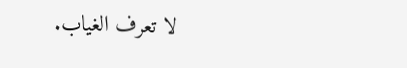لا تعرف الغياب.